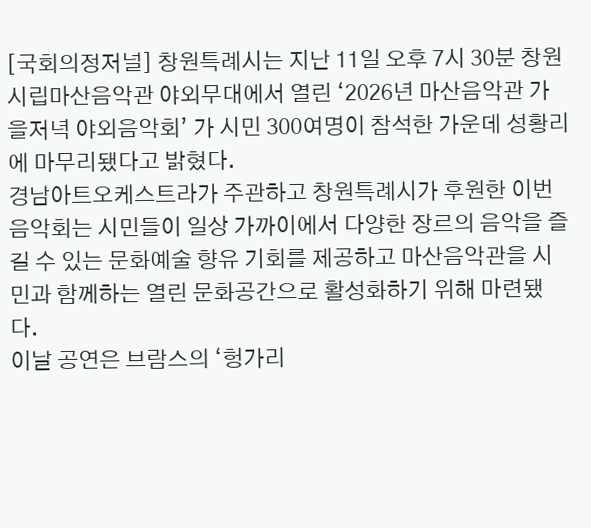[국회의정저널] 창원특례시는 지난 11일 오후 7시 30분 창원시립마산음악관 야외무대에서 열린 ‘2026년 마산음악관 가을저녁 야외음악회’ 가 시민 300여명이 참석한 가운데 성황리에 마무리됐다고 밝혔다.
경남아트오케스트라가 주관하고 창원특례시가 후원한 이번 음악회는 시민들이 일상 가까이에서 다양한 장르의 음악을 즐길 수 있는 문화예술 향유 기회를 제공하고 마산음악관을 시민과 함께하는 열린 문화공간으로 활성화하기 위해 마련됐다.
이날 공연은 브람스의 ‘헝가리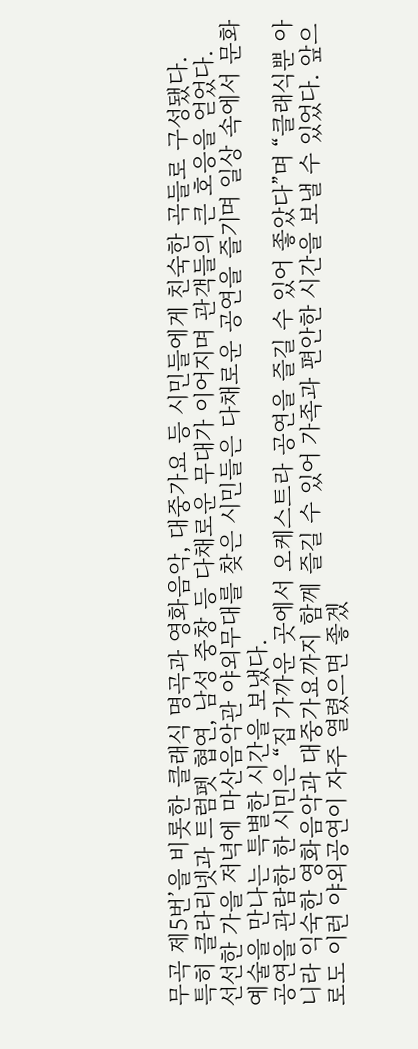무곡 제5번’을 비롯한 클래식 명곡과 영화음악, 대중가요 등 시민들에게 친숙한 곡들로 구성됐다.
특히 클라리넷과 트럼펫 협연, 남성 중창 등 다채로운 무대가 이어지며 관객들의 큰 호응을 얻었다.
선선한 가을 저녁에 마산음악관 야외무대를 찾은 시민들은 다채로운 공연을 즐기며 일상 속에서 문화예술을 만나는 특별한 시간을 보냈다.
공연을 관람한 한 시민은 “집 가까운 곳에서 오케스트라 공연을 즐길 수 있어 좋았다”며 “클래식뿐 아니라 익숙한 영화음악과 대중가요까지 함께 즐길 수 있어 가족과 편안한 시간을 보낼 수 있었다. 앞으로도 이런 야외공연이 자주 열렸으면 좋겠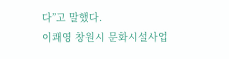다”고 말했다.
이쾌영 창원시 문화시설사업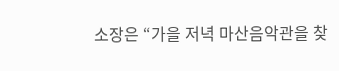소장은 “가을 저녁 마산음악관을 찾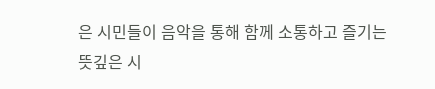은 시민들이 음악을 통해 함께 소통하고 즐기는 뜻깊은 시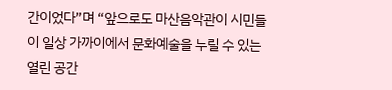간이었다”며 “앞으로도 마산음악관이 시민들이 일상 가까이에서 문화예술을 누릴 수 있는 열린 공간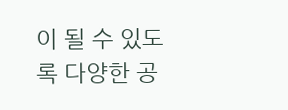이 될 수 있도록 다양한 공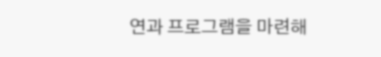연과 프로그램을 마련해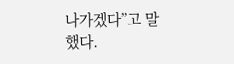나가겠다”고 말했다.